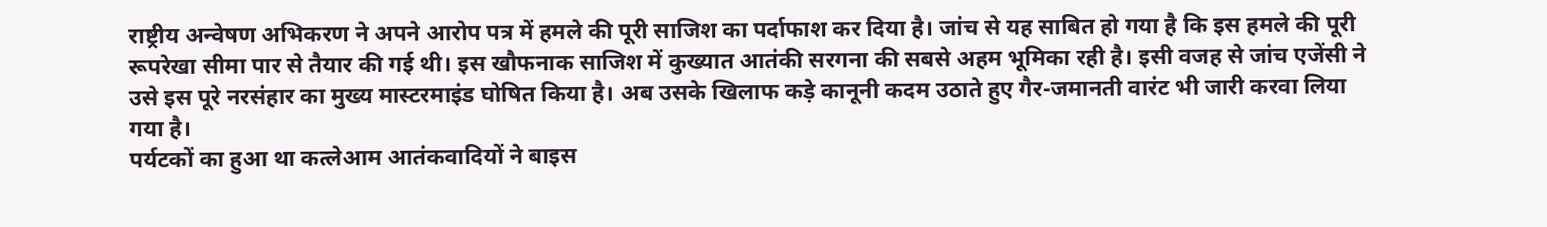राष्ट्रीय अन्वेषण अभिकरण ने अपने आरोप पत्र में हमले की पूरी साजिश का पर्दाफाश कर दिया है। जांच से यह साबित हो गया है कि इस हमले की पूरी रूपरेखा सीमा पार से तैयार की गई थी। इस खौफनाक साजिश में कुख्यात आतंकी सरगना की सबसे अहम भूमिका रही है। इसी वजह से जांच एजेंसी ने उसे इस पूरे नरसंहार का मुख्य मास्टरमाइंड घोषित किया है। अब उसके खिलाफ कड़े कानूनी कदम उठाते हुए गैर-जमानती वारंट भी जारी करवा लिया गया है।
पर्यटकों का हुआ था कत्लेआम आतंकवादियों ने बाइस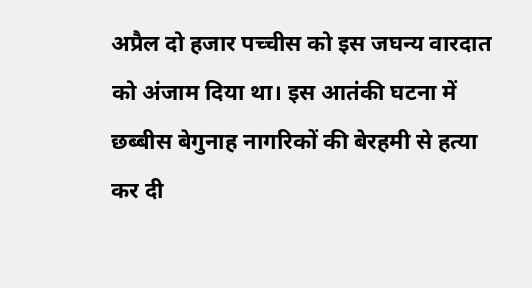अप्रैल दो हजार पच्चीस को इस जघन्य वारदात को अंजाम दिया था। इस आतंकी घटना में छब्बीस बेगुनाह नागरिकों की बेरहमी से हत्या कर दी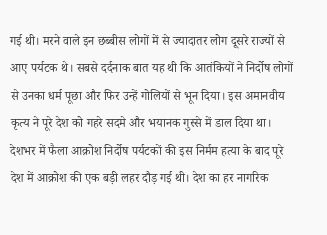गई थी। मरने वाले इन छब्बीस लोगों में से ज्यादातर लोग दूसरे राज्यों से आए पर्यटक थे। सबसे दर्दनाक बात यह थी कि आतंकियों ने निर्दोष लोगों से उनका धर्म पूछा और फिर उन्हें गोलियों से भून दिया। इस अमानवीय कृत्य ने पूरे देश को गहरे सदमे और भयानक गुस्से में डाल दिया था।
देशभर में फैला आक्रोश निर्दोष पर्यटकों की इस निर्मम हत्या के बाद पूरे देश में आक्रोश की एक बड़ी लहर दौड़ गई थी। देश का हर नागरिक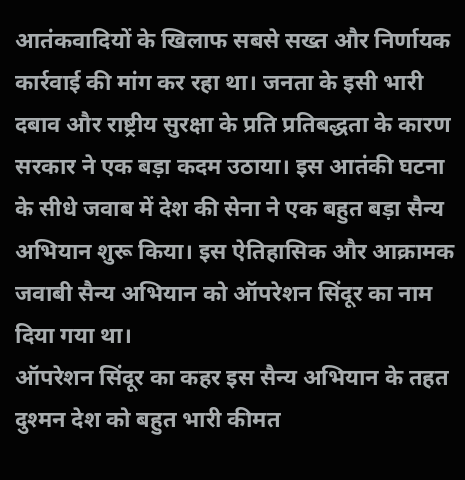आतंकवादियों के खिलाफ सबसे सख्त और निर्णायक कार्रवाई की मांग कर रहा था। जनता के इसी भारी दबाव और राष्ट्रीय सुरक्षा के प्रति प्रतिबद्धता के कारण सरकार ने एक बड़ा कदम उठाया। इस आतंकी घटना के सीधे जवाब में देश की सेना ने एक बहुत बड़ा सैन्य अभियान शुरू किया। इस ऐतिहासिक और आक्रामक जवाबी सैन्य अभियान को ऑपरेशन सिंदूर का नाम दिया गया था।
ऑपरेशन सिंदूर का कहर इस सैन्य अभियान के तहत दुश्मन देश को बहुत भारी कीमत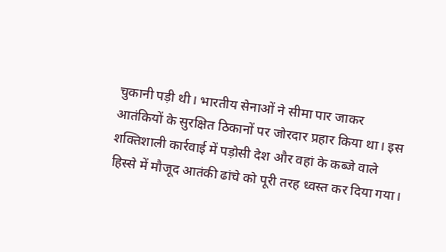चुकानी पड़ी थी। भारतीय सेनाओं ने सीमा पार जाकर आतंकियों के सुरक्षित ठिकानों पर जोरदार प्रहार किया था। इस शक्तिशाली कार्रवाई में पड़ोसी देश और वहां के कब्जे वाले हिस्से में मौजूद आतंकी ढांचे को पूरी तरह ध्वस्त कर दिया गया।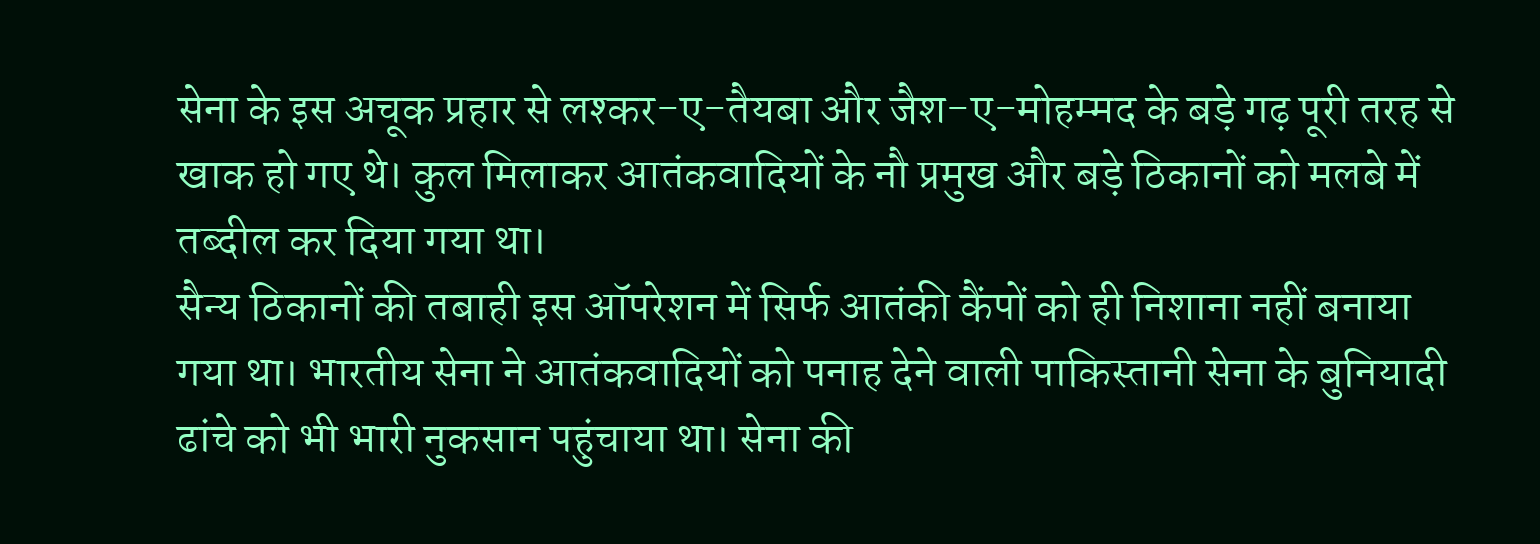सेना के इस अचूक प्रहार से लश्कर-ए-तैयबा और जैश-ए-मोहम्मद के बड़े गढ़ पूरी तरह से खाक हो गए थे। कुल मिलाकर आतंकवादियों के नौ प्रमुख और बड़े ठिकानों को मलबे में तब्दील कर दिया गया था।
सैन्य ठिकानों की तबाही इस ऑपरेशन में सिर्फ आतंकी कैंपों को ही निशाना नहीं बनाया गया था। भारतीय सेना ने आतंकवादियों को पनाह देने वाली पाकिस्तानी सेना के बुनियादी ढांचे को भी भारी नुकसान पहुंचाया था। सेना की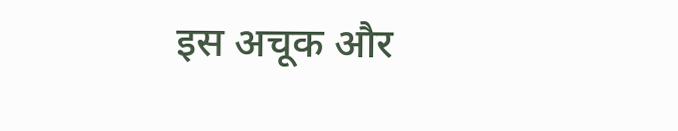इस अचूक और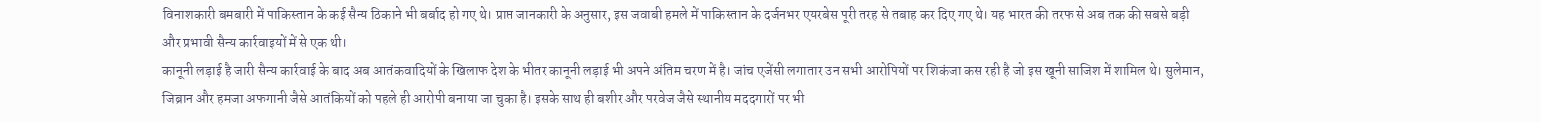विनाशकारी बमबारी में पाकिस्तान के कई सैन्य ठिकाने भी बर्बाद हो गए थे। प्राप्त जानकारी के अनुसार, इस जवाबी हमले में पाकिस्तान के दर्जनभर एयरबेस पूरी तरह से तबाह कर दिए गए थे। यह भारत की तरफ से अब तक की सबसे बड़ी और प्रभावी सैन्य कार्रवाइयों में से एक थी।
कानूनी लड़ाई है जारी सैन्य कार्रवाई के बाद अब आतंकवादियों के खिलाफ देश के भीतर कानूनी लड़ाई भी अपने अंतिम चरण में है। जांच एजेंसी लगातार उन सभी आरोपियों पर शिकंजा कस रही है जो इस खूनी साजिश में शामिल थे। सुलेमान, जिब्रान और हमजा अफगानी जैसे आतंकियों को पहले ही आरोपी बनाया जा चुका है। इसके साथ ही बशीर और परवेज जैसे स्थानीय मददगारों पर भी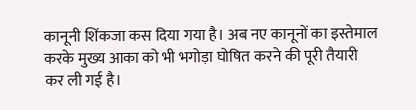कानूनी शिंकजा कस दिया गया है। अब नए कानूनों का इस्तेमाल करके मुख्य आका को भी भगोड़ा घोषित करने की पूरी तैयारी कर ली गई है।